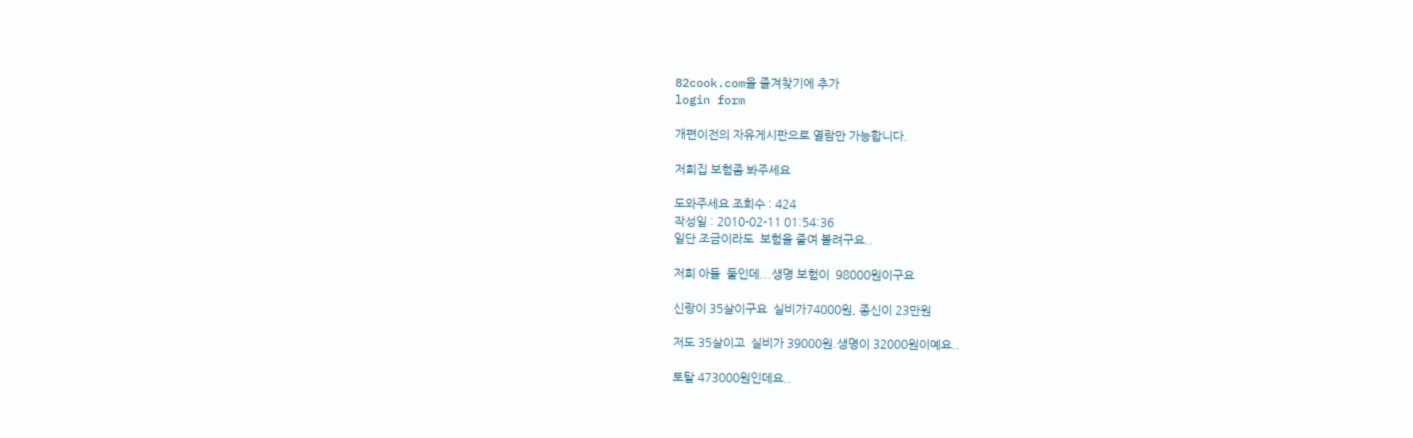82cook.com을 즐겨찾기에 추가
login form

개편이전의 자유게시판으로 열람만 가능합니다.

저희집 보험좀 봐주세요

도와주세요 조회수 : 424
작성일 : 2010-02-11 01:54:36
일단 조금이라도  보험을 줄여 볼려구요..

저희 아들  둘인데...생명 보험이  98000원이구요

신랑이 35살이구요  실비가74000원, 종신이 23만원

저도 35살이고  실비가 39000원.생명이 32000원이예요..

토탈 473000원인데요..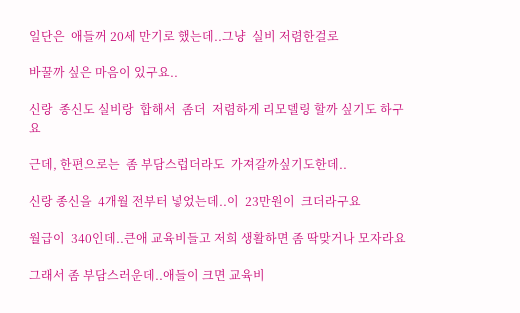일단은  애들꺼 20세 만기로 했는데..그냥  실비 저렴한걸로

바꿀까 싶은 마음이 있구요..

신랑  종신도 실비랑  합해서  좀더  저렴하게 리모델링 할까 싶기도 하구요

근데, 한편으로는  좀 부담스럽더라도  가져갈까싶기도한데..

신랑 종신을  4개월 전부터 넣었는데..이  23만원이  크더라구요

월급이  340인데..큰애 교육비들고 저희 생활하면 좀 딱맞거나 모자라요

그래서 좀 부담스러운데..애들이 크면 교육비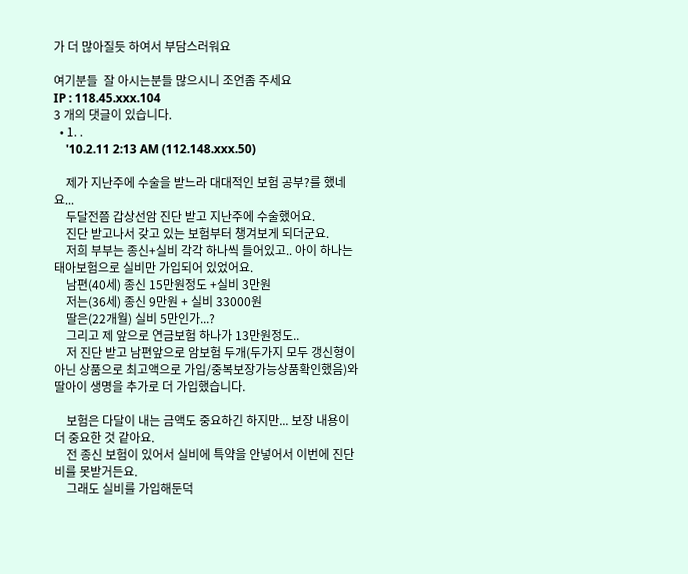가 더 많아질듯 하여서 부담스러워요

여기분들  잘 아시는분들 많으시니 조언좀 주세요
IP : 118.45.xxx.104
3 개의 댓글이 있습니다.
  • 1. .
    '10.2.11 2:13 AM (112.148.xxx.50)

    제가 지난주에 수술을 받느라 대대적인 보험 공부?를 했네요...
    두달전쯤 갑상선암 진단 받고 지난주에 수술했어요.
    진단 받고나서 갖고 있는 보험부터 챙겨보게 되더군요.
    저희 부부는 종신+실비 각각 하나씩 들어있고.. 아이 하나는 태아보험으로 실비만 가입되어 있었어요.
    남편(40세) 종신 15만원정도 +실비 3만원
    저는(36세) 종신 9만원 + 실비 33000원
    딸은(22개월) 실비 5만인가...?
    그리고 제 앞으로 연금보험 하나가 13만원정도..
    저 진단 받고 남편앞으로 암보험 두개(두가지 모두 갱신형이 아닌 상품으로 최고액으로 가입/중복보장가능상품확인했음)와 딸아이 생명을 추가로 더 가입했습니다.

    보험은 다달이 내는 금액도 중요하긴 하지만... 보장 내용이 더 중요한 것 같아요.
    전 종신 보험이 있어서 실비에 특약을 안넣어서 이번에 진단비를 못받거든요.
    그래도 실비를 가입해둔덕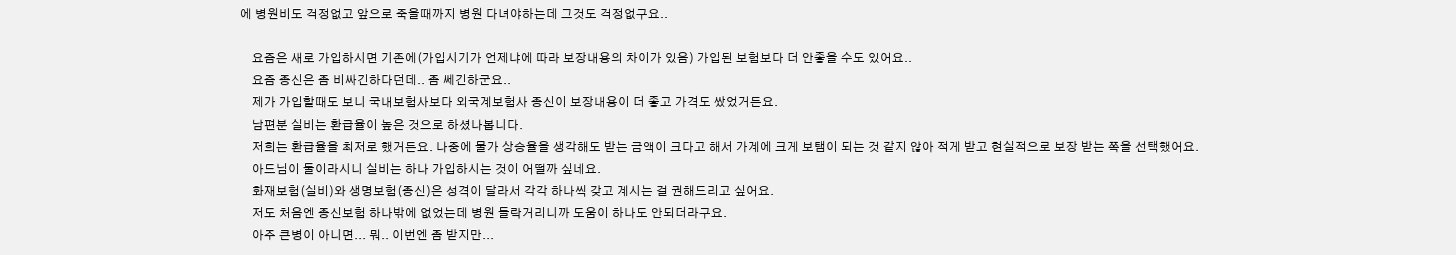에 병원비도 걱정없고 앞으로 죽을때까지 병원 다녀야하는데 그것도 걱정없구요..

    요즘은 새로 가입하시면 기존에(가입시기가 언제냐에 따라 보장내용의 차이가 있음) 가입된 보험보다 더 안좋을 수도 있어요..
    요즘 종신은 좀 비싸긴하다던데.. 좀 쎄긴하군요..
    제가 가입할때도 보니 국내보험사보다 외국계보험사 종신이 보장내용이 더 좋고 가격도 쌌었거든요.
    남편분 실비는 환급율이 높은 것으로 하셨나봅니다.
    저희는 환급율을 최저로 했거든요. 나중에 물가 상승율을 생각해도 받는 금액이 크다고 해서 가계에 크게 보탬이 되는 것 같지 않아 적게 받고 현실적으로 보장 받는 쪽을 선택했어요.
    아드님이 둘이라시니 실비는 하나 가입하시는 것이 어떨까 싶네요.
    화재보험(실비)와 생명보험(종신)은 성격이 달라서 각각 하나씩 갖고 계시는 걸 권해드리고 싶어요.
    저도 처음엔 종신보험 하나밖에 없었는데 병원 들락거리니까 도움이 하나도 안되더라구요.
    아주 큰병이 아니면... 뭐.. 이번엔 좀 받지만...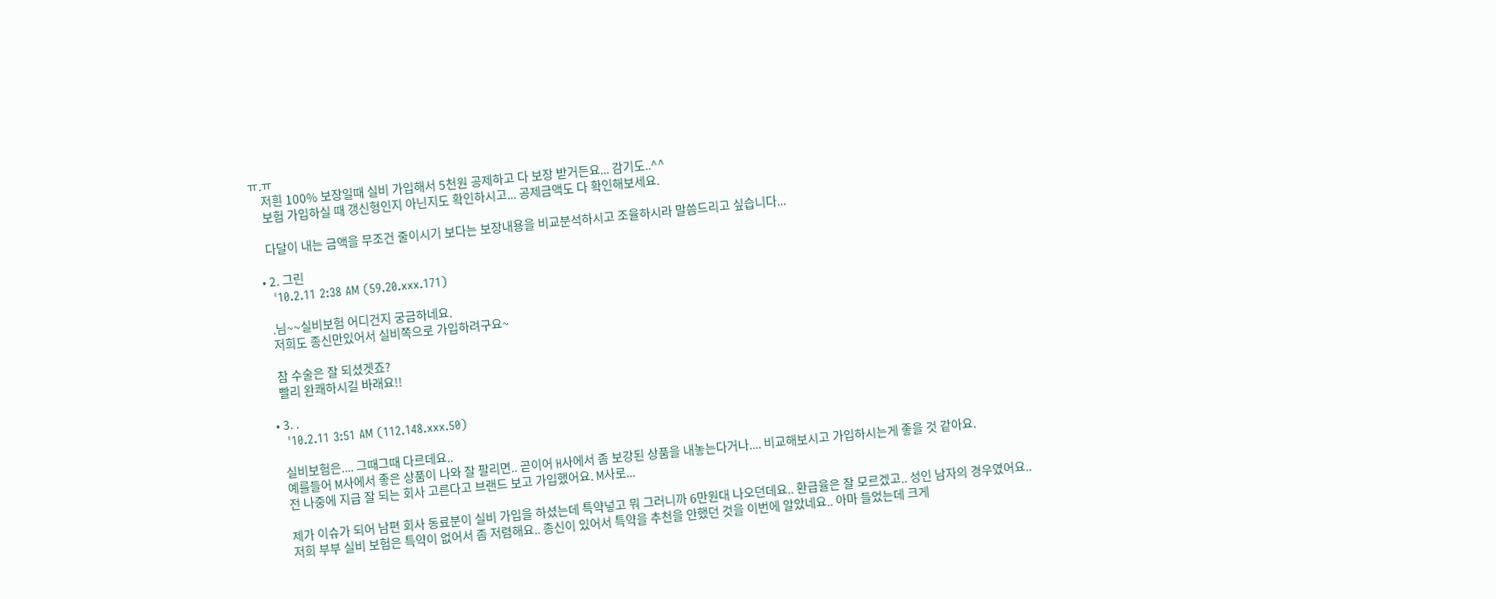ㅠ.ㅠ
    저흰 100% 보장일때 실비 가입해서 5천원 공제하고 다 보장 받거든요... 감기도..^^
    보험 가입하실 때 갱신형인지 아닌지도 확인하시고... 공제금액도 다 확인해보세요.

    다달이 내는 금액을 무조건 줄이시기 보다는 보장내용을 비교분석하시고 조율하시라 말씀드리고 싶습니다...

  • 2. 그린
    '10.2.11 2:38 AM (59.20.xxx.171)

    .님~~실비보험 어디건지 궁금하네요.
    저희도 종신만있어서 실비쪽으로 가입하려구요~

    참 수술은 잘 되셨겟죠?
    빨리 완쾌하시길 바래요!!

  • 3. .
    '10.2.11 3:51 AM (112.148.xxx.50)

    실비보험은.... 그때그때 다르데요..
    예를들어 M사에서 좋은 상품이 나와 잘 팔리면.. 곧이어 H사에서 좀 보강된 상품을 내놓는다거나.... 비교해보시고 가입하시는게 좋을 것 같아요.
    전 나중에 지급 잘 되는 회사 고른다고 브랜드 보고 가입했어요. M사로...

    제가 이슈가 되어 남편 회사 동료분이 실비 가입을 하셨는데 특약넣고 뭐 그러니까 6만원대 나오던데요.. 환급율은 잘 모르겠고.. 성인 남자의 경우였어요..
    저희 부부 실비 보험은 특약이 없어서 좀 저렴해요.. 종신이 있어서 특약을 추천을 안했던 것을 이번에 알았네요.. 아마 들었는데 크게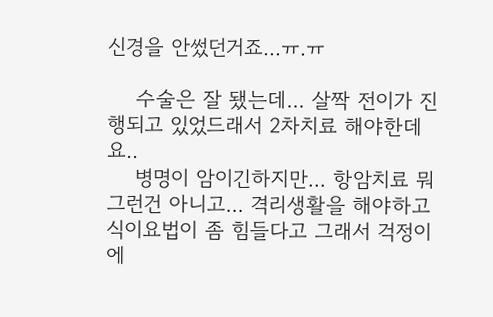신경을 안썼던거죠...ㅠ.ㅠ

    수술은 잘 됐는데... 살짝 전이가 진행되고 있었드래서 2차치료 해야한데요..
    병명이 암이긴하지만... 항암치료 뭐 그런건 아니고... 격리생활을 해야하고 식이요법이 좀 힘들다고 그래서 걱정이에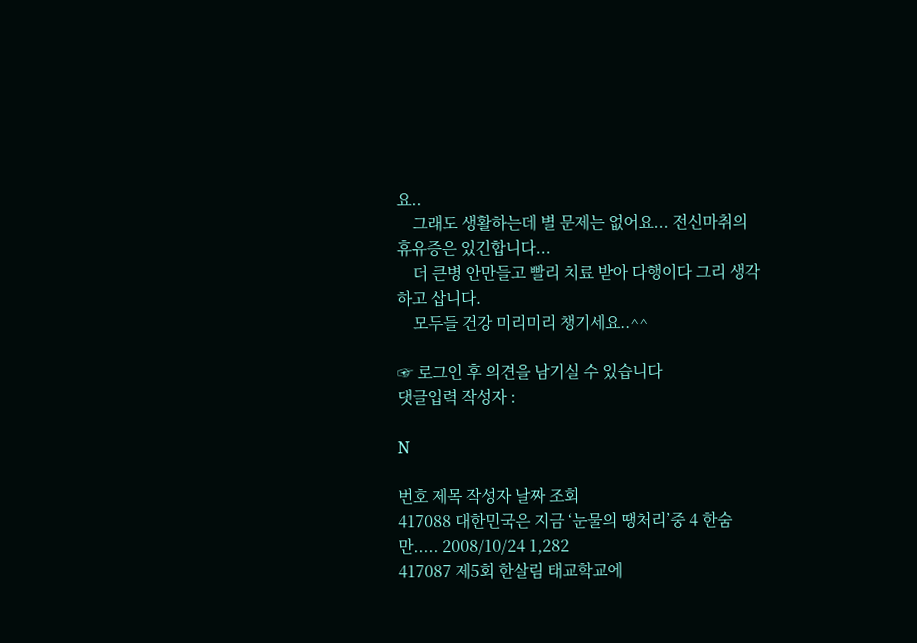요..
    그래도 생활하는데 별 문제는 없어요... 전신마취의 휴유증은 있긴합니다...
    더 큰병 안만들고 빨리 치료 받아 다행이다 그리 생각하고 삽니다.
    모두들 건강 미리미리 챙기세요..^^

☞ 로그인 후 의견을 남기실 수 있습니다
댓글입력 작성자 :

N

번호 제목 작성자 날짜 조회
417088 대한민국은 지금 ‘눈물의 땡처리’중 4 한숨만..... 2008/10/24 1,282
417087 제5회 한살림 태교학교에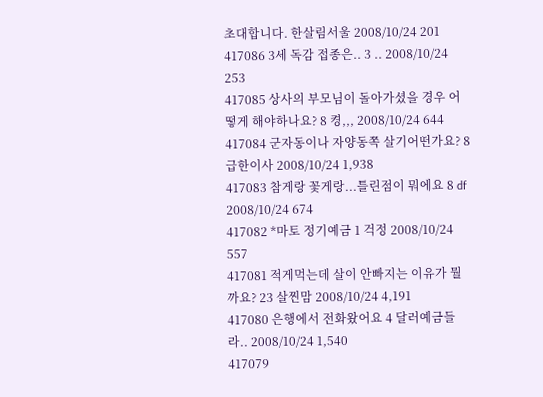초대합니다. 한살림서울 2008/10/24 201
417086 3세 독감 접종은.. 3 .. 2008/10/24 253
417085 상사의 부모님이 돌아가셨을 경우 어떻게 해야하나요? 8 켱,,, 2008/10/24 644
417084 군자동이나 자양동쪽 살기어떤가요? 8 급한이사 2008/10/24 1,938
417083 참게랑 꽃게랑...틀린점이 뭐에요 8 df 2008/10/24 674
417082 *마토 정기예금 1 걱정 2008/10/24 557
417081 적게먹는데 살이 안빠지는 이유가 뭘까요? 23 살찐맘 2008/10/24 4,191
417080 은행에서 전화왔어요 4 달러예금들라.. 2008/10/24 1,540
417079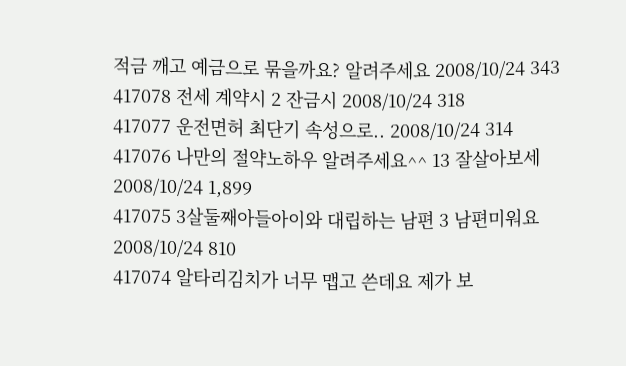적금 깨고 예금으로 묶을까요? 알려주세요 2008/10/24 343
417078 전세 계약시 2 잔금시 2008/10/24 318
417077 운전면허 최단기 속성으로.. 2008/10/24 314
417076 나만의 절약노하우 알려주세요^^ 13 잘살아보세 2008/10/24 1,899
417075 3살둘째아들아이와 대립하는 남편 3 남편미워요 2008/10/24 810
417074 알타리김치가 너무 맵고 쓴데요 제가 보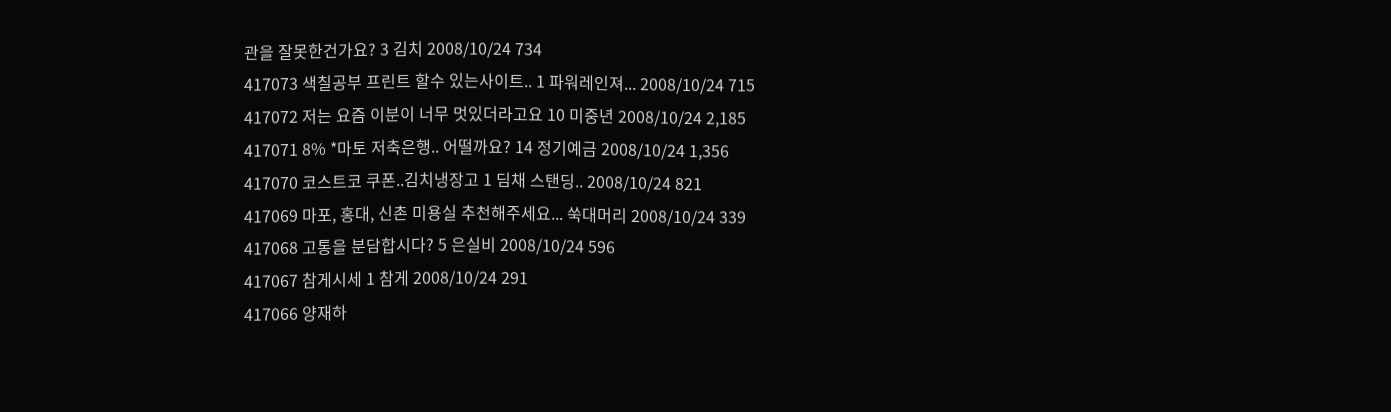관을 잘못한건가요? 3 김치 2008/10/24 734
417073 색칠공부 프린트 할수 있는사이트.. 1 파워레인져... 2008/10/24 715
417072 저는 요즘 이분이 너무 멋있더라고요 10 미중년 2008/10/24 2,185
417071 8% *마토 저축은행.. 어떨까요? 14 정기예금 2008/10/24 1,356
417070 코스트코 쿠폰..김치냉장고 1 딤채 스탠딩.. 2008/10/24 821
417069 마포, 홍대, 신촌 미용실 추천해주세요... 쑥대머리 2008/10/24 339
417068 고통을 분담합시다? 5 은실비 2008/10/24 596
417067 참게시세 1 참게 2008/10/24 291
417066 양재하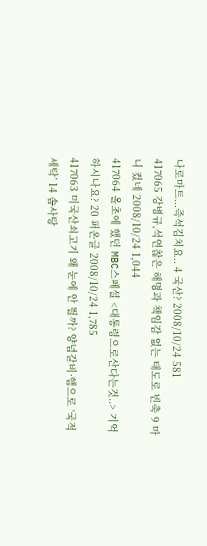나로마트...즉석김치요.. 4 국산? 2008/10/24 581
417065 강병규,석연찮은 해명과 책임감 없는 태도로 빈축 9 마니 컸네 2008/10/24 1,044
417064 올초에 했던 MBC스페셜 <대통령으로산다는것..> 기억하시나요? 20 퍼온글 2008/10/24 1,785
417063 미국산쇠고기 왜 눈에 안 띌까? 양념갈비·햄으로 ‘국적 세탁’ 14 솜사탕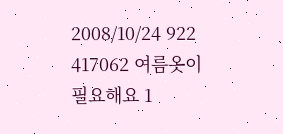2008/10/24 922
417062 여름옷이 필요해요 1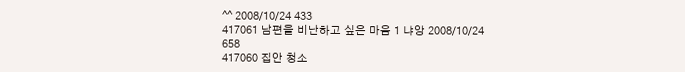^^ 2008/10/24 433
417061 남편을 비난하고 싶은 마음 1 냐앙 2008/10/24 658
417060 집안 청소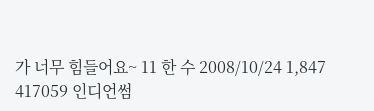가 너무 힘들어요~ 11 한 수 2008/10/24 1,847
417059 인디언썸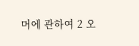머에 관하여 2 오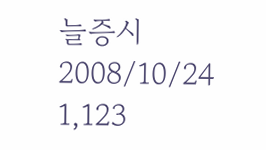늘증시 2008/10/24 1,123